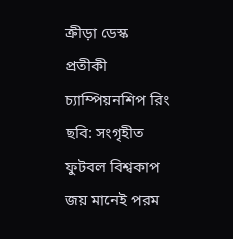ক্রীড়া ডেস্ক
প্রতীকী চ্যাম্পিয়নশিপ রিং ছবি: সংগৃহীত
ফুটবল বিশ্বকাপ জয় মানেই পরম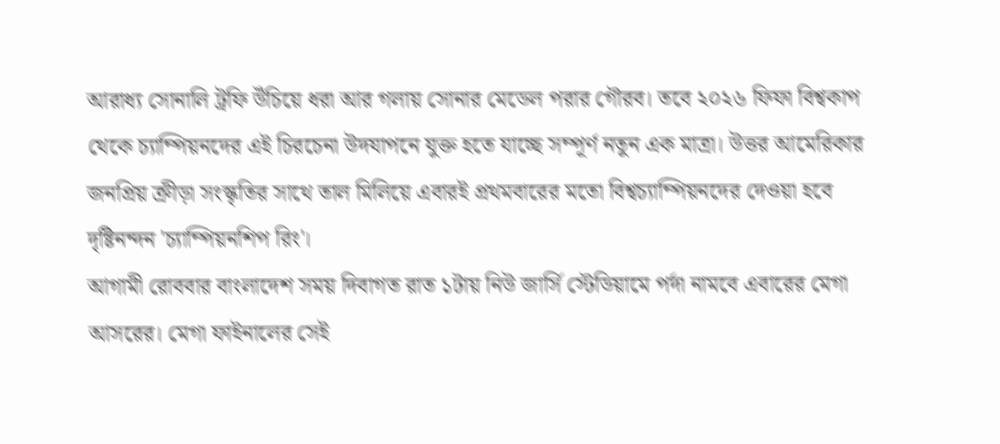আরাধ্য সোনালি ট্রফি উঁচিয়ে ধরা আর গলায় সোনার মেডেল পরার গৌরব। তবে ২০২৬ ফিফা বিশ্বকাপ থেকে চ্যাম্পিয়নদের এই চিরচেনা উদযাপনে যুক্ত হতে যাচ্ছে সম্পূর্ণ নতুন এক মাত্রা। উত্তর আমেরিকার জনপ্রিয় ক্রীড়া সংস্কৃতির সাথে তাল মিলিয়ে এবারই প্রথমবারের মতো বিশ্বচ্যাম্পিয়নদের দেওয়া হবে দৃষ্টিনন্দন 'চ্যাম্পিয়নশিপ রিং'।
আগামী রোববার বাংলাদেশ সময় দিবাগত রাত ১টায় নিউ জার্সি স্টেডিয়ামে পর্দা নামবে এবারের মেগা আসরের। মেগা ফাইনালের সেই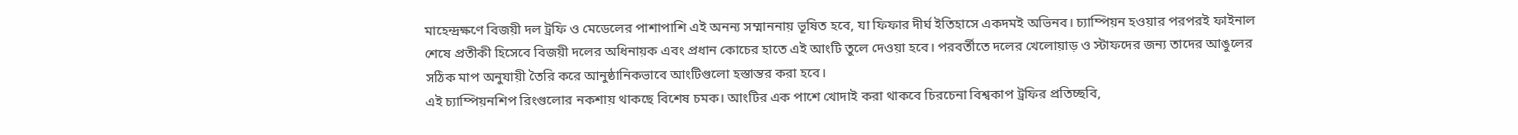মাহেন্দ্রক্ষণে বিজয়ী দল ট্রফি ও মেডেলের পাশাপাশি এই অনন্য সম্মাননায় ভূষিত হবে, যা ফিফার দীর্ঘ ইতিহাসে একদমই অভিনব। চ্যাম্পিয়ন হওয়ার পরপরই ফাইনাল শেষে প্রতীকী হিসেবে বিজয়ী দলের অধিনায়ক এবং প্রধান কোচের হাতে এই আংটি তুলে দেওয়া হবে। পরবর্তীতে দলের খেলোয়াড় ও স্টাফদের জন্য তাদের আঙুলের সঠিক মাপ অনুযায়ী তৈরি করে আনুষ্ঠানিকভাবে আংটিগুলো হস্তান্তর করা হবে।
এই চ্যাম্পিয়নশিপ রিংগুলোর নকশায় থাকছে বিশেষ চমক। আংটির এক পাশে খোদাই করা থাকবে চিরচেনা বিশ্বকাপ ট্রফির প্রতিচ্ছবি,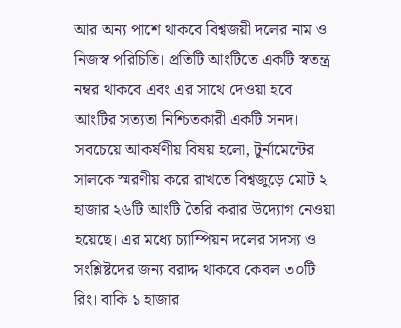আর অন্য পাশে থাকবে বিশ্বজয়ী দলের নাম ও নিজস্ব পরিচিতি। প্রতিটি আংটিতে একটি স্বতন্ত্র নম্বর থাকবে এবং এর সাথে দেওয়া হবে আংটির সত্যতা নিশ্চিতকারী একটি সনদ।
সবচেয়ে আকর্ষণীয় বিষয় হলো, টুর্নামেন্টের সালকে স্মরণীয় করে রাখতে বিশ্বজুড়ে মোট ২ হাজার ২৬টি আংটি তৈরি করার উদ্যোগ নেওয়া হয়েছে। এর মধ্যে চ্যাম্পিয়ন দলের সদস্য ও সংশ্লিষ্টদের জন্য বরাদ্দ থাকবে কেবল ৩০টি রিং। বাকি ১ হাজার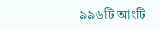৯৯৬টি আংটি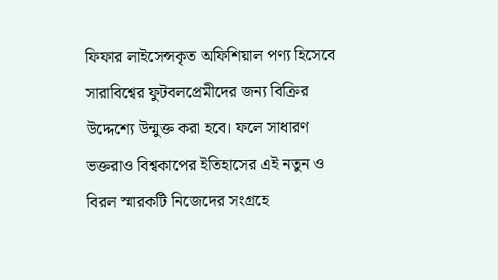ফিফার লাইসেন্সকৃত অফিশিয়াল পণ্য হিসেবে সারাবিশ্বের ফুটবলপ্রেমীদের জন্য বিক্রির উদ্দেশ্যে উন্মুক্ত করা হবে। ফলে সাধারণ ভক্তরাও বিশ্বকাপের ইতিহাসের এই নতুন ও বিরল স্মারকটি নিজেদের সংগ্রহে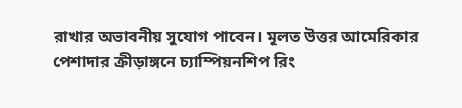রাখার অভাবনীয় সুযোগ পাবেন। মূলত উত্তর আমেরিকার পেশাদার ক্রীড়াঙ্গনে চ্যাম্পিয়নশিপ রিং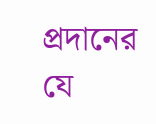প্রদানের যে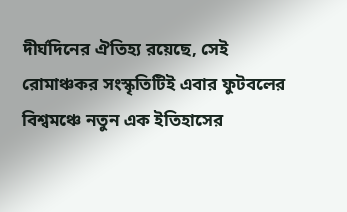দীর্ঘদিনের ঐতিহ্য রয়েছে, সেই রোমাঞ্চকর সংস্কৃতিটিই এবার ফুটবলের বিশ্বমঞ্চে নতুন এক ইতিহাসের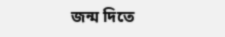জন্ম দিতে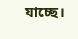যাচ্ছে।